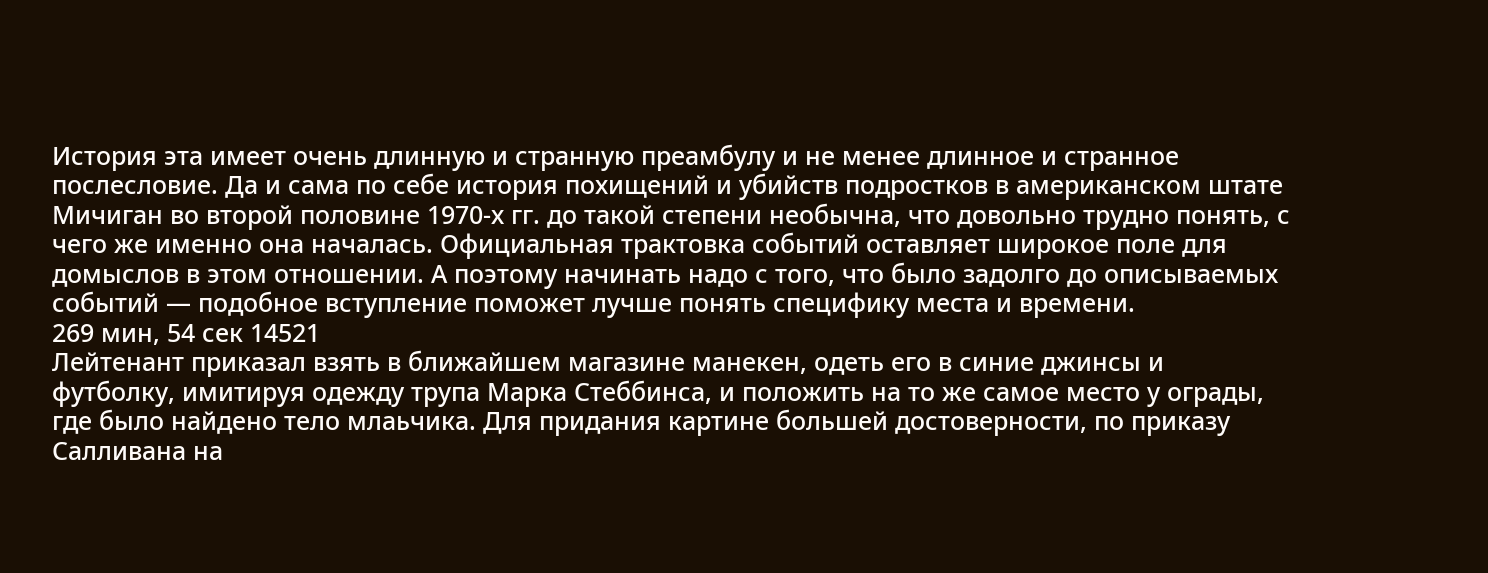История эта имеет очень длинную и странную преамбулу и не менее длинное и странное послесловие. Да и сама по себе история похищений и убийств подростков в американском штате Мичиган во второй половине 1970-х гг. до такой степени необычна, что довольно трудно понять, с чего же именно она началась. Официальная трактовка событий оставляет широкое поле для домыслов в этом отношении. А поэтому начинать надо с того, что было задолго до описываемых событий — подобное вступление поможет лучше понять специфику места и времени.
269 мин, 54 сек 14521
Лейтенант приказал взять в ближайшем магазине манекен, одеть его в синие джинсы и футболку, имитируя одежду трупа Марка Стеббинса, и положить на то же самое место у ограды, где было найдено тело млаьчика. Для придания картине большей достоверности, по приказу Салливана на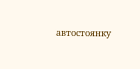автостоянку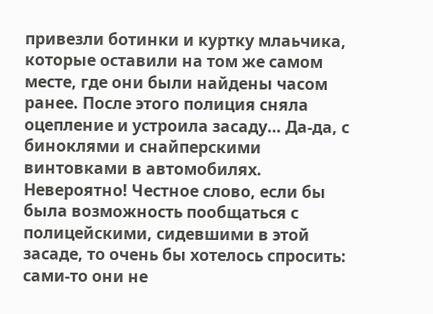привезли ботинки и куртку млаьчика, которые оставили на том же самом месте, где они были найдены часом ранее. После этого полиция сняла оцепление и устроила засаду… Да-да, с биноклями и снайперскими винтовками в автомобилях.
Невероятно! Честное слово, если бы была возможность пообщаться с полицейскими, сидевшими в этой засаде, то очень бы хотелось спросить: сами-то они не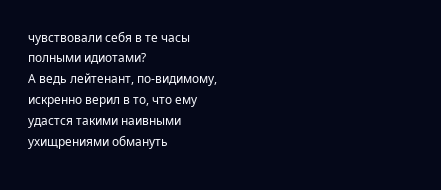чувствовали себя в те часы полными идиотами?
А ведь лейтенант, по-видимому, искренно верил в то, что ему удастся такими наивными ухищрениями обмануть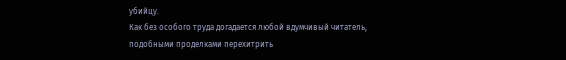убийцу.
Как без особого труда догадается любой вдумчивый читатель, подобными проделками перехитрить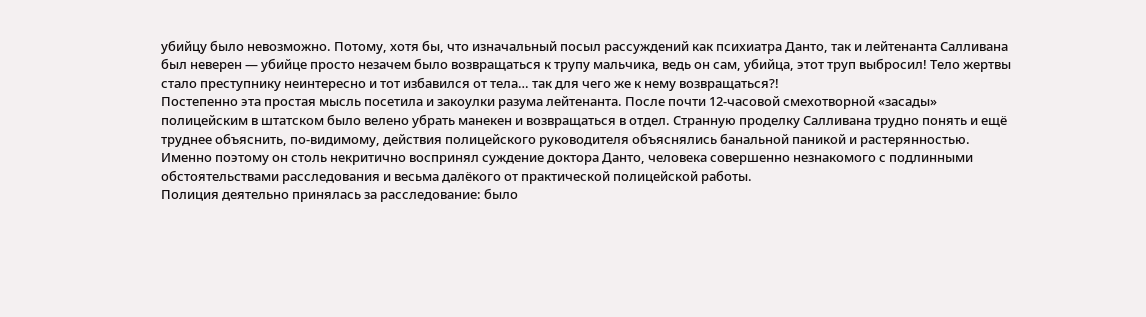убийцу было невозможно. Потому, хотя бы, что изначальный посыл рассуждений как психиатра Данто, так и лейтенанта Салливана был неверен — убийце просто незачем было возвращаться к трупу мальчика, ведь он сам, убийца, этот труп выбросил! Тело жертвы стало преступнику неинтересно и тот избавился от тела… так для чего же к нему возвращаться?!
Постепенно эта простая мысль посетила и закоулки разума лейтенанта. После почти 12-часовой смехотворной «засады» полицейским в штатском было велено убрать манекен и возвращаться в отдел. Странную проделку Салливана трудно понять и ещё труднее объяснить, по-видимому, действия полицейского руководителя объяснялись банальной паникой и растерянностью. Именно поэтому он столь некритично воспринял суждение доктора Данто, человека совершенно незнакомого с подлинными обстоятельствами расследования и весьма далёкого от практической полицейской работы.
Полиция деятельно принялась за расследование: было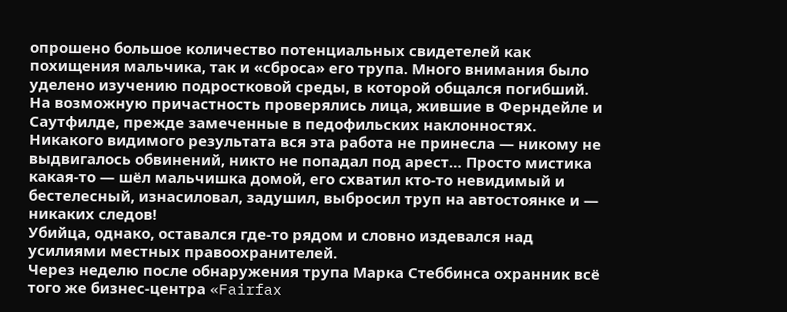опрошено большое количество потенциальных свидетелей как похищения мальчика, так и «сброса» его трупа. Много внимания было уделено изучению подростковой среды, в которой общался погибший. На возможную причастность проверялись лица, жившие в Ферндейле и Саутфилде, прежде замеченные в педофильских наклонностях. Никакого видимого результата вся эта работа не принесла — никому не выдвигалось обвинений, никто не попадал под арест… Просто мистика какая-то — шёл мальчишка домой, его схватил кто-то невидимый и бестелесный, изнасиловал, задушил, выбросил труп на автостоянке и — никаких следов!
Убийца, однако, оставался где-то рядом и словно издевался над усилиями местных правоохранителей.
Через неделю после обнаружения трупа Марка Стеббинса охранник всё того же бизнес-центра «Fairfax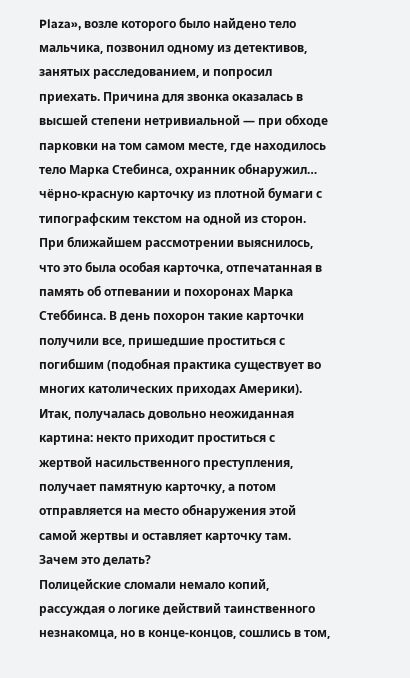Plaza», возле которого было найдено тело мальчика, позвонил одному из детективов, занятых расследованием, и попросил приехать. Причина для звонка оказалась в высшей степени нетривиальной — при обходе парковки на том самом месте, где находилось тело Марка Стебинса, охранник обнаружил… чёрно-красную карточку из плотной бумаги с типографским текстом на одной из сторон. При ближайшем рассмотрении выяснилось, что это была особая карточка, отпечатанная в память об отпевании и похоронах Марка Стеббинса. В день похорон такие карточки получили все, пришедшие проститься с погибшим (подобная практика существует во многих католических приходах Америки).
Итак, получалась довольно неожиданная картина: некто приходит проститься с жертвой насильственного преступления, получает памятную карточку, а потом отправляется на место обнаружения этой самой жертвы и оставляет карточку там. Зачем это делать?
Полицейские сломали немало копий, рассуждая о логике действий таинственного незнакомца, но в конце-концов, сошлись в том,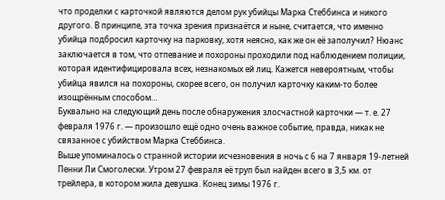что проделки с карточкой являются делом рук убийцы Марка Стеббинса и никого другого. В принципе, эта точка зрения признаётся и ныне, считается, что именно убийца подбросил карточку на парковку, хотя неясно, как же он её заполучил? Нюанс заключается в том, что отпевание и похороны проходили под наблюдением полиции, которая идентифицировала всех, незнакомых ей лиц. Кажется невероятным, чтобы убийца явился на похороны, скорее всего, он получил карточку каким-то более изощрённым способом…
Буквально на следующий день после обнаружения злосчастной карточки — т. е. 27 февраля 1976 г. — произошло ещё одно очень важное событие, правда, никак не связанное с убийством Марка Стеббинса.
Выше упоминалось о странной истории исчезновения в ночь с 6 на 7 января 19-летней Пенни Ли Смоголески. Утром 27 февраля её труп был найден всего в 3,5 км. от трейлера, в котором жила девушка. Конец зимы 1976 г.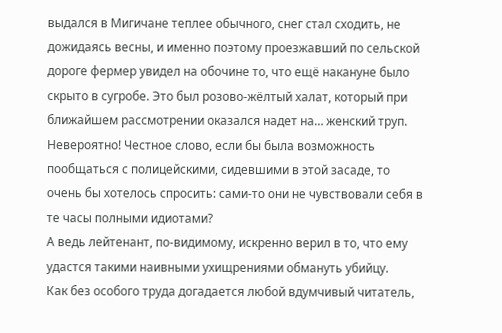выдался в Мигичане теплее обычного, снег стал сходить, не дожидаясь весны, и именно поэтому проезжавший по сельской дороге фермер увидел на обочине то, что ещё накануне было скрыто в сугробе. Это был розово-жёлтый халат, который при ближайшем рассмотрении оказался надет на… женский труп.
Невероятно! Честное слово, если бы была возможность пообщаться с полицейскими, сидевшими в этой засаде, то очень бы хотелось спросить: сами-то они не чувствовали себя в те часы полными идиотами?
А ведь лейтенант, по-видимому, искренно верил в то, что ему удастся такими наивными ухищрениями обмануть убийцу.
Как без особого труда догадается любой вдумчивый читатель,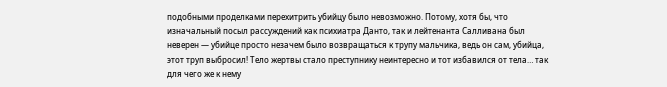подобными проделками перехитрить убийцу было невозможно. Потому, хотя бы, что изначальный посыл рассуждений как психиатра Данто, так и лейтенанта Салливана был неверен — убийце просто незачем было возвращаться к трупу мальчика, ведь он сам, убийца, этот труп выбросил! Тело жертвы стало преступнику неинтересно и тот избавился от тела… так для чего же к нему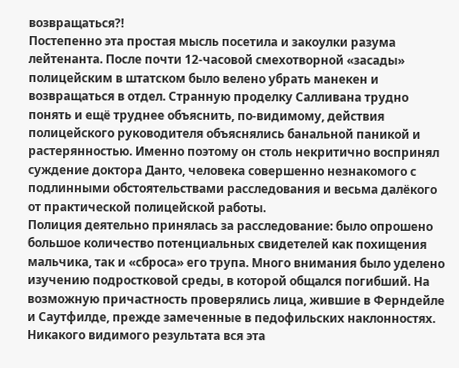возвращаться?!
Постепенно эта простая мысль посетила и закоулки разума лейтенанта. После почти 12-часовой смехотворной «засады» полицейским в штатском было велено убрать манекен и возвращаться в отдел. Странную проделку Салливана трудно понять и ещё труднее объяснить, по-видимому, действия полицейского руководителя объяснялись банальной паникой и растерянностью. Именно поэтому он столь некритично воспринял суждение доктора Данто, человека совершенно незнакомого с подлинными обстоятельствами расследования и весьма далёкого от практической полицейской работы.
Полиция деятельно принялась за расследование: было опрошено большое количество потенциальных свидетелей как похищения мальчика, так и «сброса» его трупа. Много внимания было уделено изучению подростковой среды, в которой общался погибший. На возможную причастность проверялись лица, жившие в Ферндейле и Саутфилде, прежде замеченные в педофильских наклонностях. Никакого видимого результата вся эта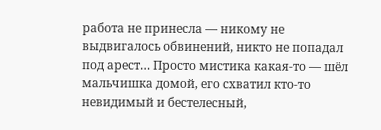работа не принесла — никому не выдвигалось обвинений, никто не попадал под арест… Просто мистика какая-то — шёл мальчишка домой, его схватил кто-то невидимый и бестелесный,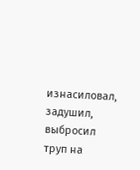изнасиловал, задушил, выбросил труп на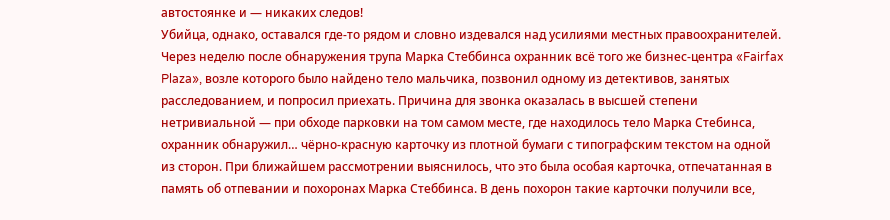автостоянке и — никаких следов!
Убийца, однако, оставался где-то рядом и словно издевался над усилиями местных правоохранителей.
Через неделю после обнаружения трупа Марка Стеббинса охранник всё того же бизнес-центра «Fairfax Plaza», возле которого было найдено тело мальчика, позвонил одному из детективов, занятых расследованием, и попросил приехать. Причина для звонка оказалась в высшей степени нетривиальной — при обходе парковки на том самом месте, где находилось тело Марка Стебинса, охранник обнаружил… чёрно-красную карточку из плотной бумаги с типографским текстом на одной из сторон. При ближайшем рассмотрении выяснилось, что это была особая карточка, отпечатанная в память об отпевании и похоронах Марка Стеббинса. В день похорон такие карточки получили все,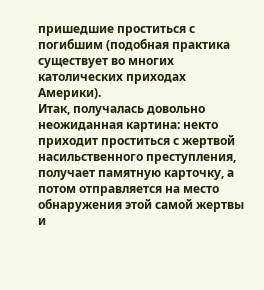пришедшие проститься с погибшим (подобная практика существует во многих католических приходах Америки).
Итак, получалась довольно неожиданная картина: некто приходит проститься с жертвой насильственного преступления, получает памятную карточку, а потом отправляется на место обнаружения этой самой жертвы и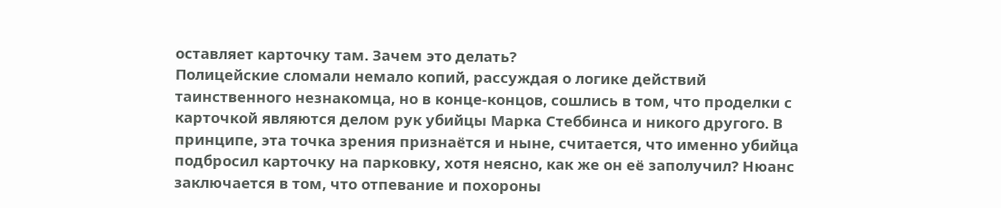оставляет карточку там. Зачем это делать?
Полицейские сломали немало копий, рассуждая о логике действий таинственного незнакомца, но в конце-концов, сошлись в том, что проделки с карточкой являются делом рук убийцы Марка Стеббинса и никого другого. В принципе, эта точка зрения признаётся и ныне, считается, что именно убийца подбросил карточку на парковку, хотя неясно, как же он её заполучил? Нюанс заключается в том, что отпевание и похороны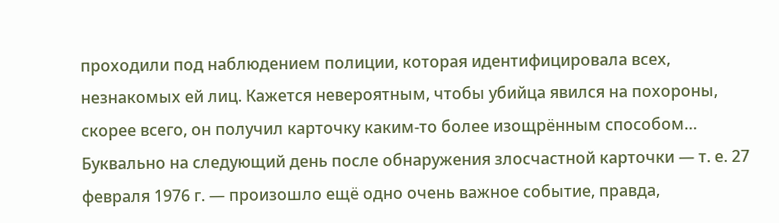проходили под наблюдением полиции, которая идентифицировала всех, незнакомых ей лиц. Кажется невероятным, чтобы убийца явился на похороны, скорее всего, он получил карточку каким-то более изощрённым способом…
Буквально на следующий день после обнаружения злосчастной карточки — т. е. 27 февраля 1976 г. — произошло ещё одно очень важное событие, правда,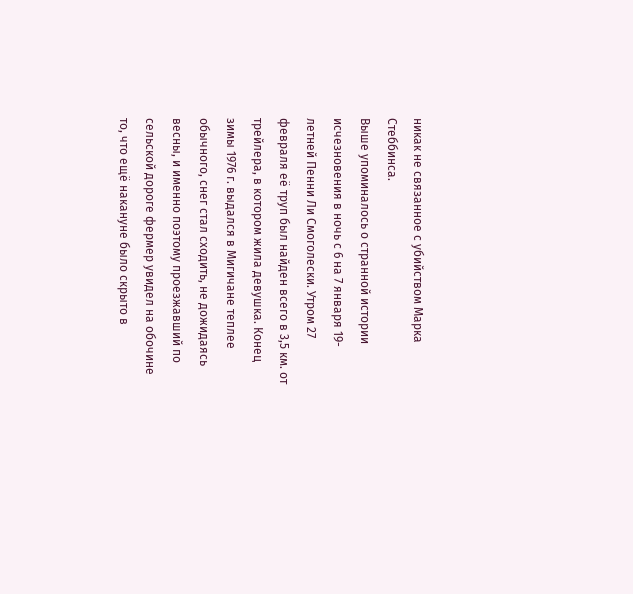никак не связанное с убийством Марка Стеббинса.
Выше упоминалось о странной истории исчезновения в ночь с 6 на 7 января 19-летней Пенни Ли Смоголески. Утром 27 февраля её труп был найден всего в 3,5 км. от трейлера, в котором жила девушка. Конец зимы 1976 г. выдался в Мигичане теплее обычного, снег стал сходить, не дожидаясь весны, и именно поэтому проезжавший по сельской дороге фермер увидел на обочине то, что ещё накануне было скрыто в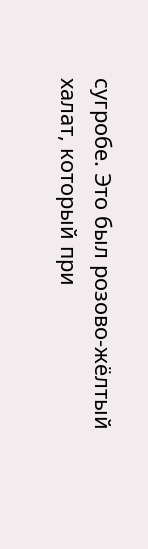сугробе. Это был розово-жёлтый халат, который при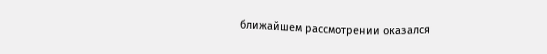ближайшем рассмотрении оказался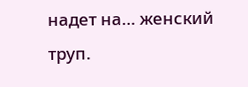надет на… женский труп.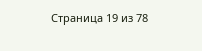Страница 19 из 78